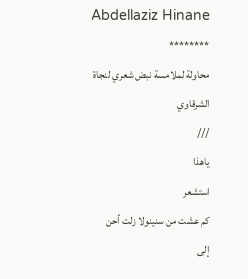Abdellaziz Hinane
********
محاولة لملامسة نبض شعري لنجاة الشرقاوي
///
ياهذا
استشعر
كم عشت من سنينولا زلت أحن
إلى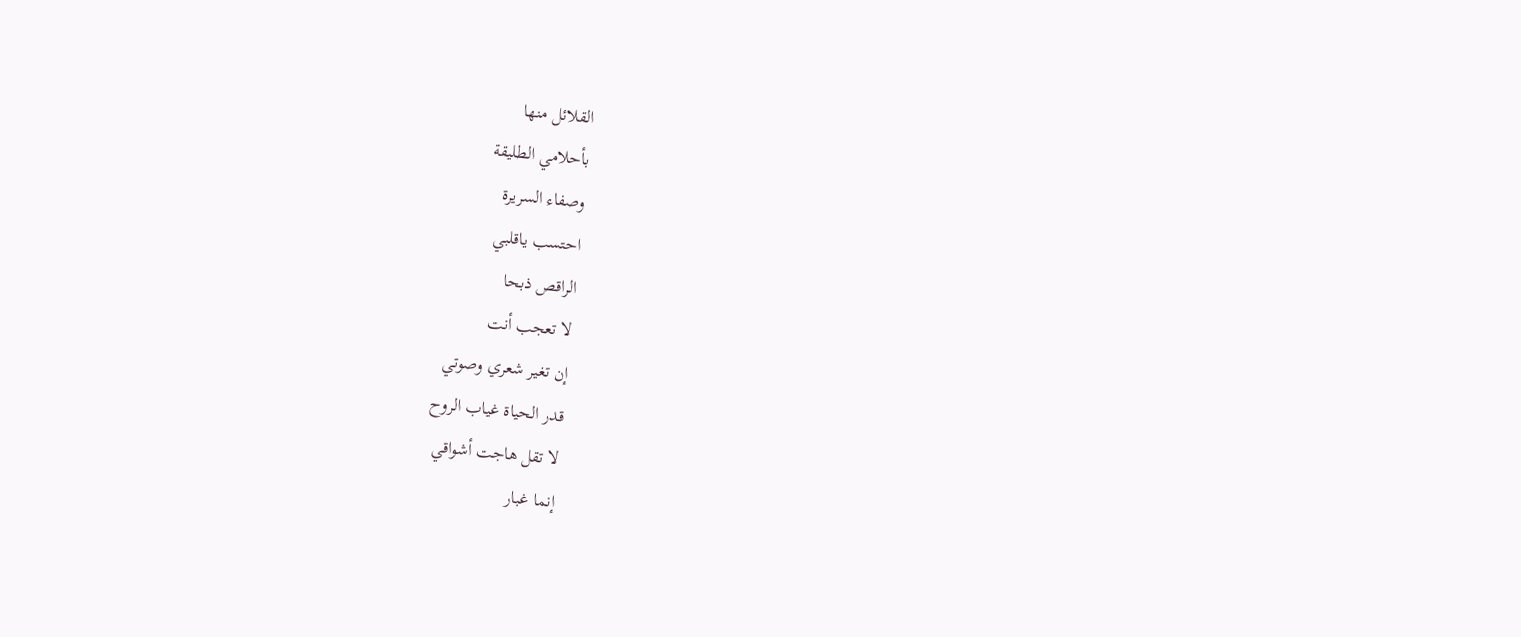القلائل منها
بأحلامي الطليقة
وصفاء السريرة
احتسب ياقلبي
الراقص ذبحا
لا تعجب أنت
إن تغير شعري وصوتي
قدر الحياة غياب الروح
لا تقل هاجت أشواقي
إنما غبار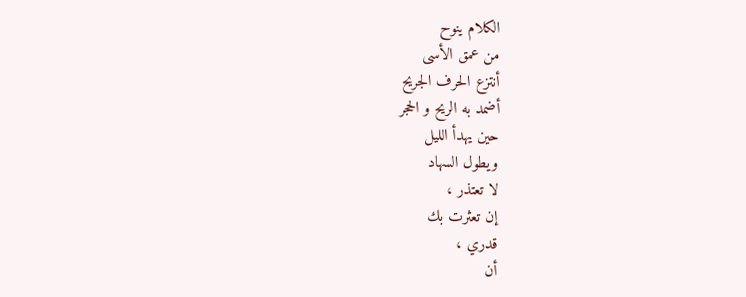الكلام ينوح
من عمق الأسى
أنتزع الحرف الجريح
أضمد به الريح و الحجر
حين يهدأ الليل
ويطول السهاد
لا تعتذر ،
إن تعثرت بك
قدري ،
أن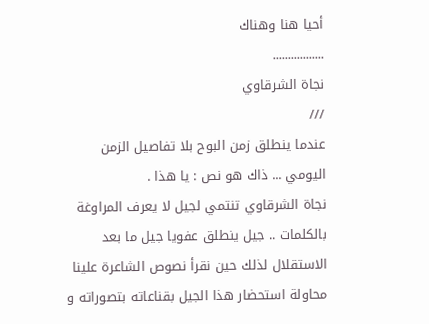أحيا هنا وهناك
.................
نجاة الشرقاوي
///
عندما ينطلق زمن البوح بلا تفاصيل الزمن اليومي ... ذاك هو نص : يا هذا .
نجاة الشرقاوي تنتمي لجيل لا يعرف المراوغة بالكلمات .. جيل ينطلق عفويا جيل ما بعد الاستقلال لذلك حين نقرأ نصوص الشاعرة علينا محاولة استحضار هذا الجيل بقناعاته بتصوراته و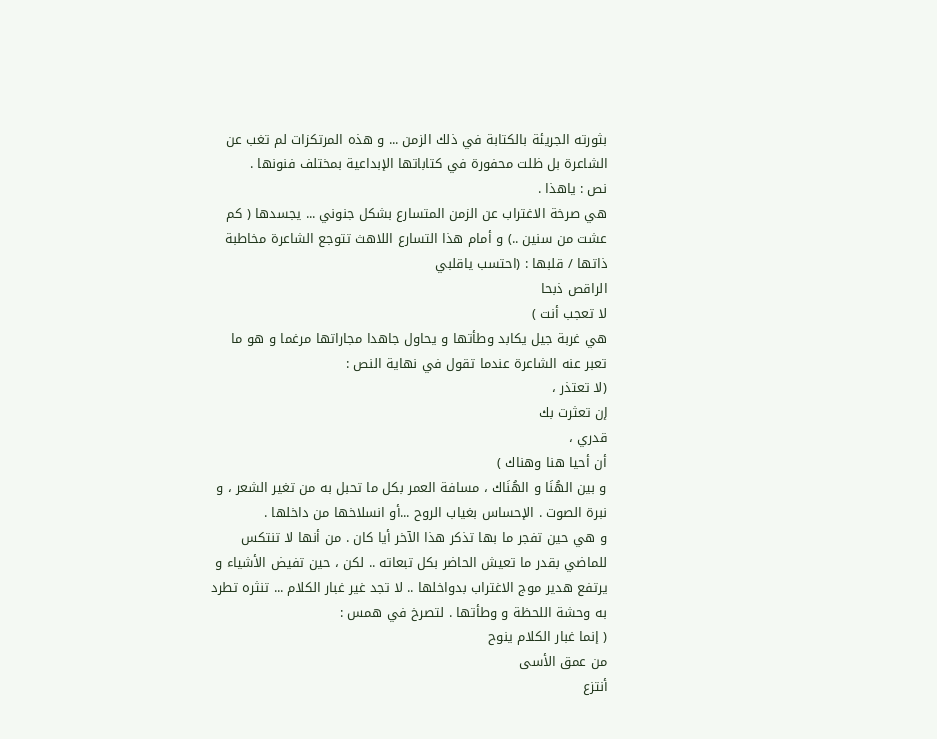بثورته الجريئة بالكتابة في ذلك الزمن ... و هذه المرتكزات لم تغب عن الشاعرة بل ظلت محفورة في كتاباتها الإبداعية بمختلف فنونها .
نص : ياهذا .
هي صرخة الاغتراب عن الزمن المتسارع بشكل جنوني ... يجسدها ( كم عشت من سنين ..) و أمام هذا التسارع اللاهث تتوجع الشاعرة مخاطبة ذاتها / قلبها : (احتسب ياقلبي
الراقص ذبحا
لا تعجب أنت )
هي غربة جيل يكابد وطأتها و يحاول جاهدا مجاراتها مرغما و هو ما تعبر عنه الشاعرة عندما تقول في نهاية النص :
(لا تعتذر ،
إن تعثرت بك
قدري ،
أن أحيا هنا وهناك )
و بين الهُنَا و الهُنَاك ، مسافة العمر بكل ما تحبل به من تغير الشعر ، و نبرة الصوت . الإحساس بغياب الروح ...أو انسلاخها من داخلها .
و هي حين تفجر ما بها تذكر هذا الآخر أيا كان . من أنها لا تنتكس للماضي بقدر ما تعيش الحاضر بكل تبعاته .. لكن ، حين تفيض الأشياء و يرتفع هدير موج الاغتراب بدواخلها .. لا تجد غير غبار الكلام ... تنثره تطرد به وحشة اللحظة و وطأتها . لتصرخ في همس :
( إنما غبار الكلام ينوح
من عمق الأسى
أنتزع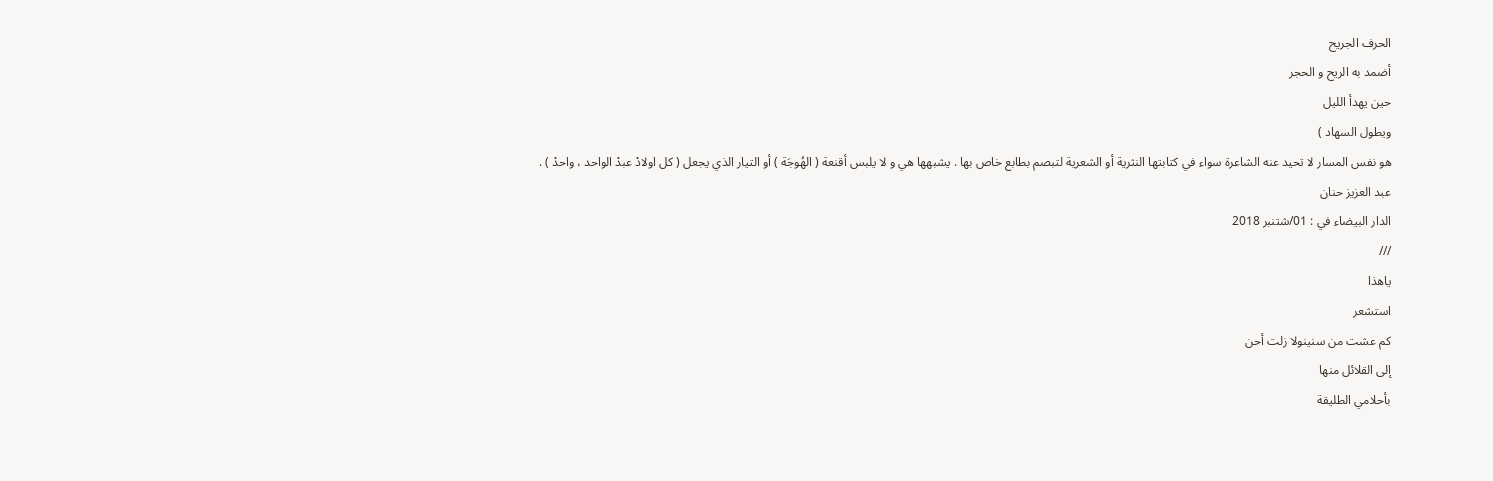الحرف الجريح
أضمد به الريح و الحجر
حين يهدأ الليل
ويطول السهاد )
هو نفس المسار لا تحيد عنه الشاعرة سواء في كتابتها النثرية أو الشعرية لتبصم بطابع خاص بها . يشبهها هي و لا يلبس أقنعة ( الهُوجَة ) أو التيار الذي يجعل ( كل اولادْ عبدْ الواحد ، واحدْ ) .
عبد العزيز حنان
الدار البيضاء في : 01/شتنبر 2018
///
ياهذا
استشعر
كم عشت من سنينولا زلت أحن
إلى القلائل منها
بأحلامي الطليقة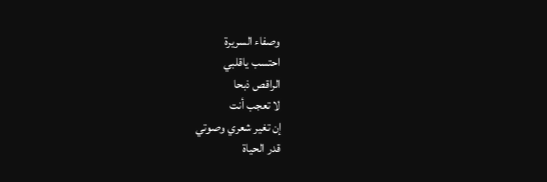وصفاء السريرة
احتسب ياقلبي
الراقص ذبحا
لا تعجب أنت
إن تغير شعري وصوتي
قدر الحياة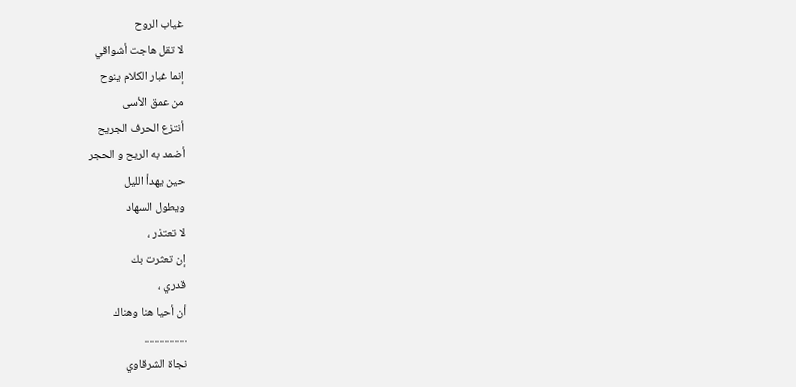غياب الروح
لا تقل هاجت أشواقي
إنما غبار الكلام ينوح
من عمق الأسى
أنتزع الحرف الجريح
أضمد به الريح و الحجر
حين يهدأ الليل
ويطول السهاد
لا تعتذر ،
إن تعثرت بك
قدري ،
أن أحيا هنا وهناك
.................
نجاة الشرقاوي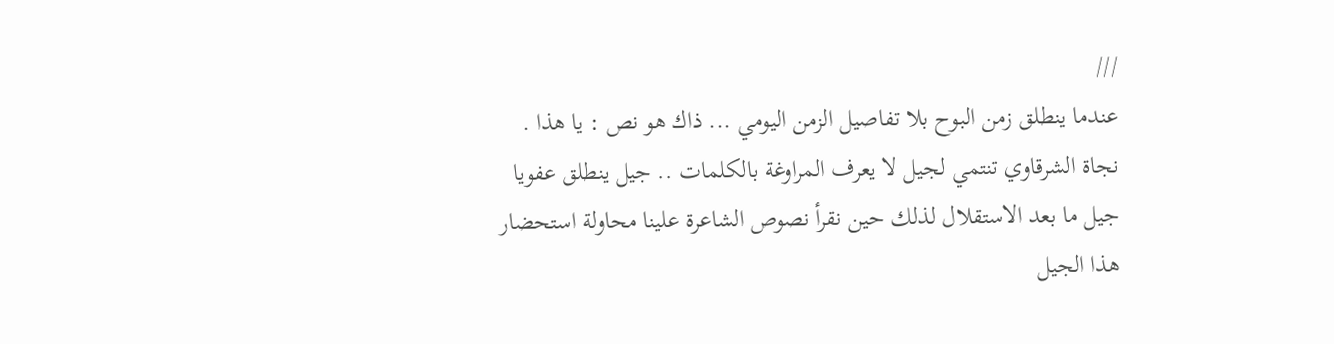///
عندما ينطلق زمن البوح بلا تفاصيل الزمن اليومي ... ذاك هو نص : يا هذا .
نجاة الشرقاوي تنتمي لجيل لا يعرف المراوغة بالكلمات .. جيل ينطلق عفويا جيل ما بعد الاستقلال لذلك حين نقرأ نصوص الشاعرة علينا محاولة استحضار هذا الجيل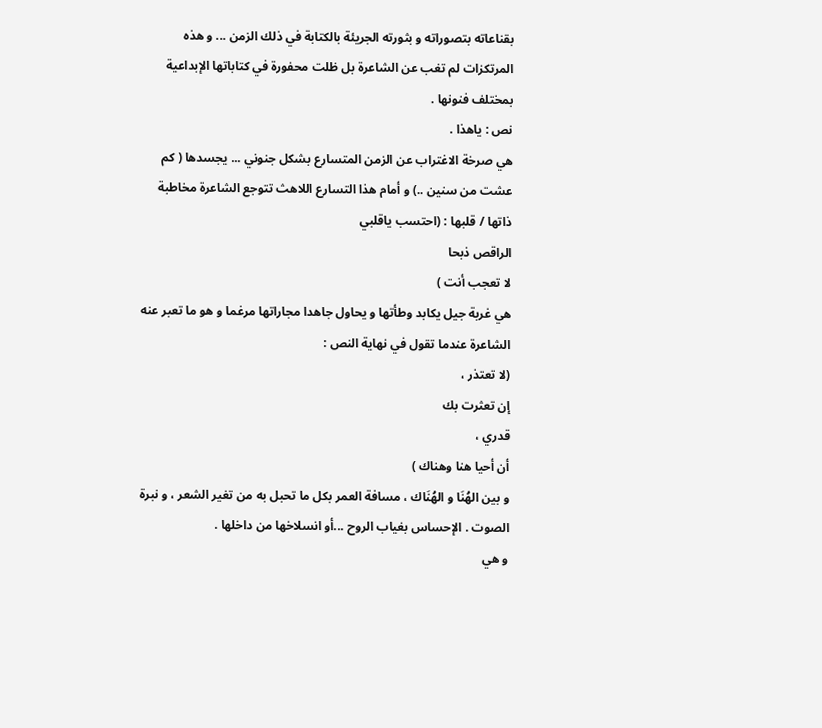بقناعاته بتصوراته و بثورته الجريئة بالكتابة في ذلك الزمن ... و هذه المرتكزات لم تغب عن الشاعرة بل ظلت محفورة في كتاباتها الإبداعية بمختلف فنونها .
نص : ياهذا .
هي صرخة الاغتراب عن الزمن المتسارع بشكل جنوني ... يجسدها ( كم عشت من سنين ..) و أمام هذا التسارع اللاهث تتوجع الشاعرة مخاطبة ذاتها / قلبها : (احتسب ياقلبي
الراقص ذبحا
لا تعجب أنت )
هي غربة جيل يكابد وطأتها و يحاول جاهدا مجاراتها مرغما و هو ما تعبر عنه الشاعرة عندما تقول في نهاية النص :
(لا تعتذر ،
إن تعثرت بك
قدري ،
أن أحيا هنا وهناك )
و بين الهُنَا و الهُنَاك ، مسافة العمر بكل ما تحبل به من تغير الشعر ، و نبرة الصوت . الإحساس بغياب الروح ...أو انسلاخها من داخلها .
و هي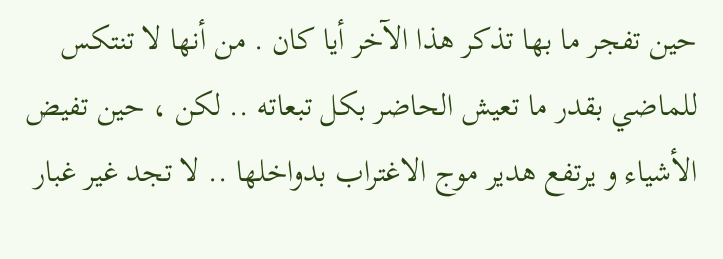حين تفجر ما بها تذكر هذا الآخر أيا كان . من أنها لا تنتكس للماضي بقدر ما تعيش الحاضر بكل تبعاته .. لكن ، حين تفيض الأشياء و يرتفع هدير موج الاغتراب بدواخلها .. لا تجد غير غبار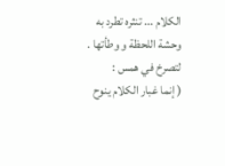الكلام ... تنثره تطرد به وحشة اللحظة و وطأتها . لتصرخ في همس :
( إنما غبار الكلام ينوح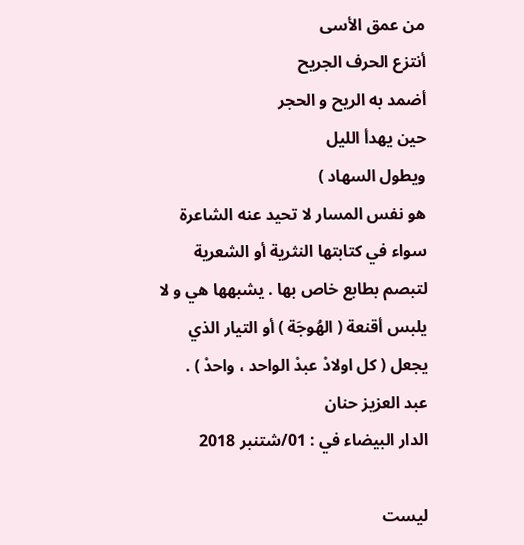من عمق الأسى
أنتزع الحرف الجريح
أضمد به الريح و الحجر
حين يهدأ الليل
ويطول السهاد )
هو نفس المسار لا تحيد عنه الشاعرة سواء في كتابتها النثرية أو الشعرية لتبصم بطابع خاص بها . يشبهها هي و لا يلبس أقنعة ( الهُوجَة ) أو التيار الذي يجعل ( كل اولادْ عبدْ الواحد ، واحدْ ) .
عبد العزيز حنان
الدار البيضاء في : 01/شتنبر 2018

ليست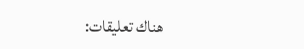هناك تعليقات: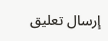إرسال تعليق